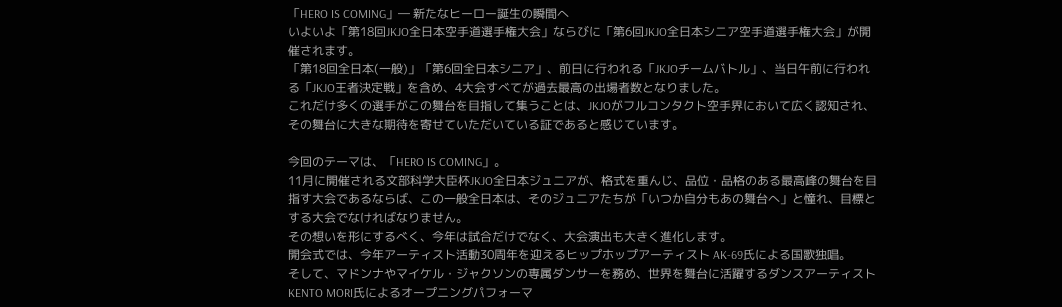「HERO IS COMING」― 新たなヒーロー誕生の瞬間へ
いよいよ「第18回JKJO全日本空手道選手権大会」ならびに「第6回JKJO全日本シニア空手道選手権大会」が開催されます。
「第18回全日本(一般)」「第6回全日本シニア」、前日に行われる「JKJOチームバトル」、当日午前に行われる「JKJO王者決定戦」を含め、4大会すべてが過去最高の出場者数となりました。
これだけ多くの選手がこの舞台を目指して集うことは、JKJOがフルコンタクト空手界において広く認知され、その舞台に大きな期待を寄せていただいている証であると感じています。

今回のテーマは、「HERO IS COMING」。
11月に開催される文部科学大臣杯JKJO全日本ジュニアが、格式を重んじ、品位・品格のある最高峰の舞台を目指す大会であるならば、この一般全日本は、そのジュニアたちが「いつか自分もあの舞台へ」と憧れ、目標とする大会でなければなりません。
その想いを形にするべく、今年は試合だけでなく、大会演出も大きく進化します。
開会式では、今年アーティスト活動30周年を迎えるヒップホップアーティスト AK-69氏による国歌独唱。
そして、マドンナやマイケル・ジャクソンの専属ダンサーを務め、世界を舞台に活躍するダンスアーティスト KENTO MORI氏によるオープニングパフォーマ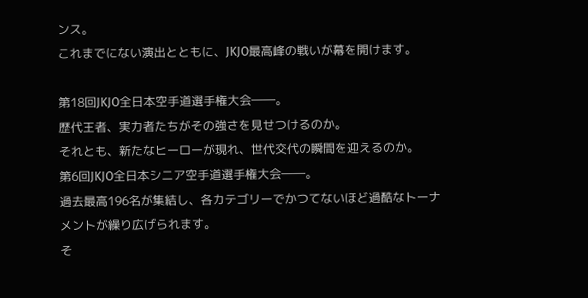ンス。
これまでにない演出とともに、JKJO最高峰の戦いが幕を開けます。

第18回JKJO全日本空手道選手権大会――。
歴代王者、実力者たちがその強さを見せつけるのか。
それとも、新たなヒーローが現れ、世代交代の瞬間を迎えるのか。
第6回JKJO全日本シニア空手道選手権大会――。
過去最高196名が集結し、各カテゴリーでかつてないほど過酷なトーナメントが繰り広げられます。
そ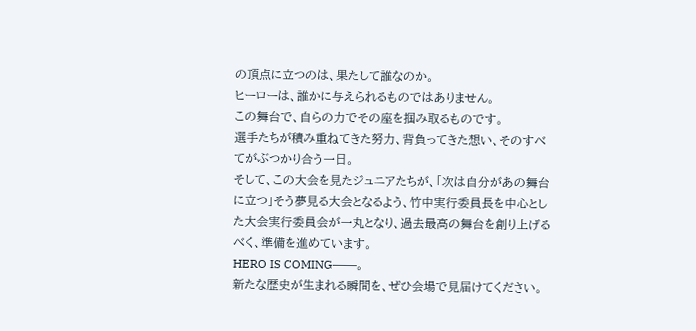の頂点に立つのは、果たして誰なのか。
ヒーローは、誰かに与えられるものではありません。
この舞台で、自らの力でその座を掴み取るものです。
選手たちが積み重ねてきた努力、背負ってきた想い、そのすべてがぶつかり合う一日。
そして、この大会を見たジュニアたちが、「次は自分があの舞台に立つ」そう夢見る大会となるよう、竹中実行委員長を中心とした大会実行委員会が一丸となり、過去最高の舞台を創り上げるべく、準備を進めています。
HERO IS COMING――。
新たな歴史が生まれる瞬間を、ぜひ会場で見届けてください。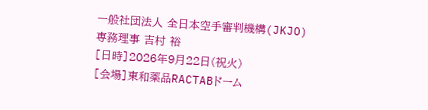一般社団法人 全日本空手審判機構(JKJO)
専務理事 吉村 裕
[日時]2026年9月22日(祝火)
[会場]東和薬品RACTABドーム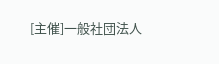[主催]一般社団法人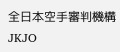全日本空手審判機構 JKJO